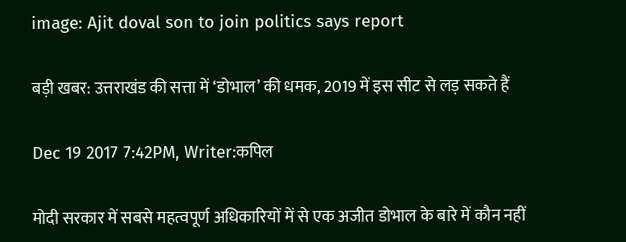image: Ajit doval son to join politics says report

बड़ी खबर: उत्तराखंड की सत्ता में ‘डोभाल’ की धमक, 2019 में इस सीट से लड़ सकते हैं

Dec 19 2017 7:42PM, Writer:कपिल

मोदी सरकार में सबसे महत्वपूर्ण अधिकारियों में से एक अजीत डोभाल के बारे में कौन नहीं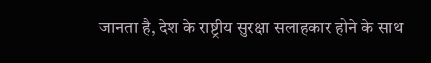जानता है, देश के राष्ट्रीय सुरक्षा सलाहकार होने के साथ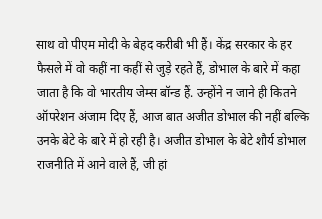साथ वो पीएम मोदी के बेहद करीबी भी हैं। केंद्र सरकार के हर फैसले में वो कहीं ना कहीं से जुड़े रहते हैं, डोभाल के बारे में कहा जाता है कि वो भारतीय जेम्स बॉन्ड हैं. उन्होंने न जाने ही कितने ऑपरेशन अंजाम दिए हैं, आज बात अजीत डोभाल की नहीं बल्कि उनके बेटे के बारे में हो रही है। अजीत डोभाल के बेटे शौर्य डोभाल राजनीति में आने वाले हैं, जी हां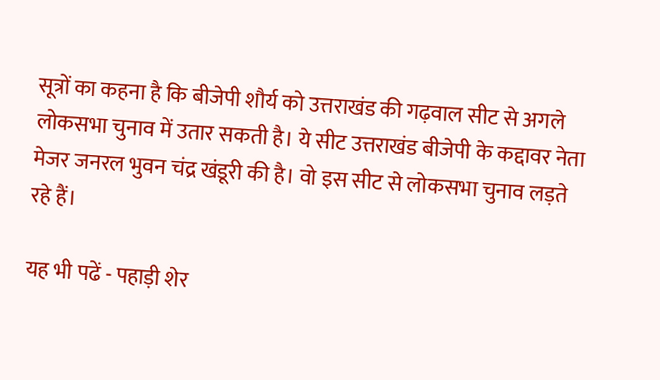सूत्रों का कहना है कि बीजेपी शौर्य को उत्तराखंड की गढ़वाल सीट से अगले लोकसभा चुनाव में उतार सकती है। ये सीट उत्तराखंड बीजेपी के कद्दावर नेता मेजर जनरल भुवन चंद्र खंडूरी की है। वो इस सीट से लोकसभा चुनाव लड़ते रहे हैं।

यह भी पढें - पहाड़ी शेर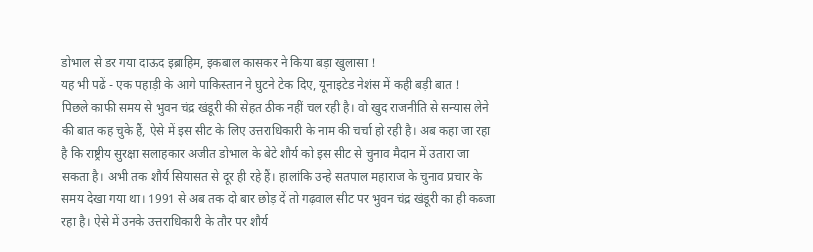डोभाल से डर गया दाऊद इब्राहिम, इकबाल कासकर ने किया बड़ा खुलासा !
यह भी पढें - एक पहाड़ी के आगे पाकिस्तान ने घुटने टेक दिए, यूनाइटेड नेशंस में कही बड़ी बात !
पिछले काफी समय से भुवन चंद्र खंडूरी की सेहत ठीक नहीं चल रही है। वो खुद राजनीति से सन्यास लेने की बात कह चुके हैं, ऐसे में इस सीट के लिए उत्तराधिकारी के नाम की चर्चा हो रही है। अब कहा जा रहा है कि राष्ट्रीय सुरक्षा सलाहकार अजीत डोभाल के बेटे शौर्य को इस सीट से चुनाव मैदान में उतारा जा सकता है। अभी तक शौर्य सियासत से दूर ही रहे हैं। हालांकि उन्हे सतपाल महाराज के चुनाव प्रचार के समय देखा गया था। 1991 से अब तक दो बार छोड़ दें तो गढ़वाल सीट पर भुवन चंद्र खंडूरी का ही कब्जा रहा है। ऐसे में उनके उत्तराधिकारी के तौर पर शौर्य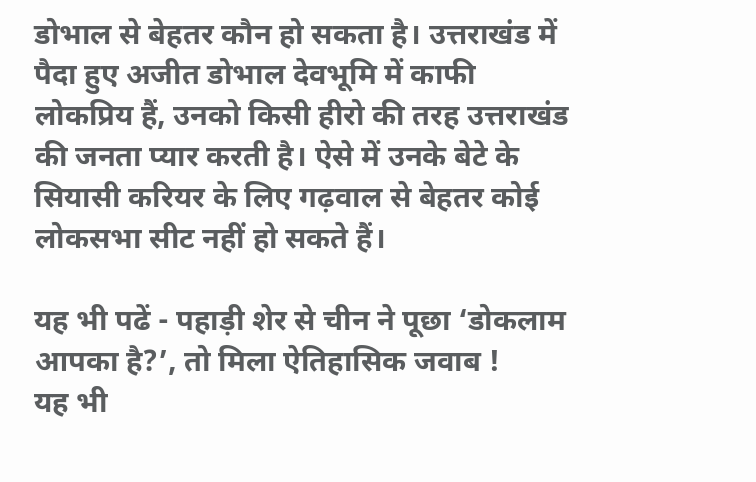डोभाल से बेहतर कौन हो सकता है। उत्तराखंड में पैदा हुए अजीत डोभाल देवभूमि में काफी लोकप्रिय हैं, उनको किसी हीरो की तरह उत्तराखंड की जनता प्यार करती है। ऐसे में उनके बेटे के सियासी करियर के लिए गढ़वाल से बेहतर कोई लोकसभा सीट नहीं हो सकते हैं।

यह भी पढें - पहाड़ी शेर से चीन ने पूछा ‘डोकलाम आपका है?’, तो मिला ऐतिहासिक जवाब !
यह भी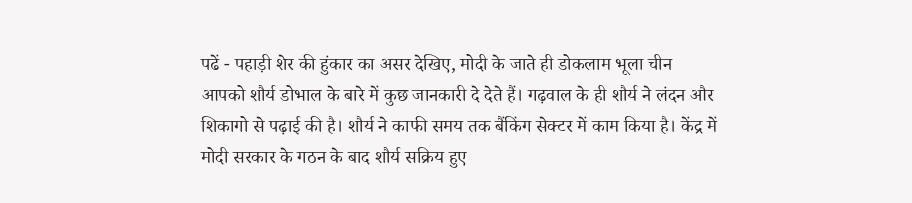पढें - पहाड़ी शेर की हुंकार का असर देखिए, मोदी के जाते ही डोकलाम भूला चीन
आपको शौर्य डोभाल के बारे में कुछ जानकारी दे देते हैं। गढ़वाल के ही शौर्य ने लंदन और शिकागो से पढ़ाई की है। शौर्य ने काफी समय तक बैंकिंग सेक्टर में काम किया है। केंद्र में मोदी सरकार के गठन के बाद शौर्य सक्रिय हुए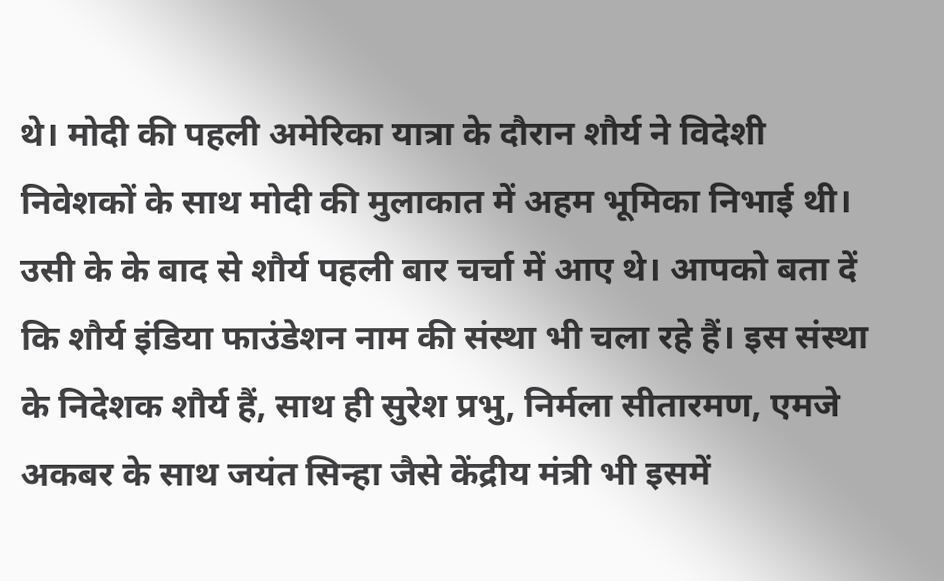थे। मोदी की पहली अमेरिका यात्रा के दौरान शौर्य ने विदेशी निवेशकों के साथ मोदी की मुलाकात में अहम भूमिका निभाई थी। उसी के के बाद से शौर्य पहली बार चर्चा में आए थे। आपको बता दें कि शौर्य इंडिया फाउंडेशन नाम की संस्था भी चला रहे हैं। इस संस्था के निदेशक शौर्य हैं, साथ ही सुरेश प्रभु, निर्मला सीतारमण, एमजे अकबर के साथ जयंत सिन्हा जैसे केंद्रीय मंत्री भी इसमें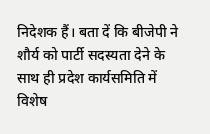निदेशक हैं। बता दें कि बीजेपी ने शौर्य को पार्टी सदस्यता देने के साथ ही प्रदेश कार्यसमिति में विशेष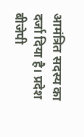आमंत्रित सदस्य का दर्जा दिया है। प्रदेश बीजेपी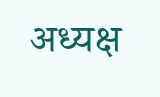अध्यक्ष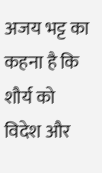अजय भट्ट का कहना है कि शौर्य को विदेश और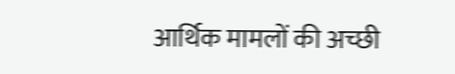आर्थिक मामलों की अच्छी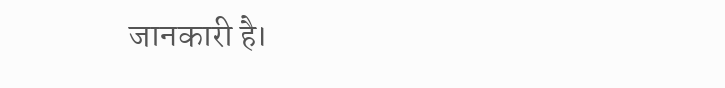जानकारी है।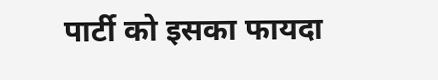पार्टी को इसका फायदा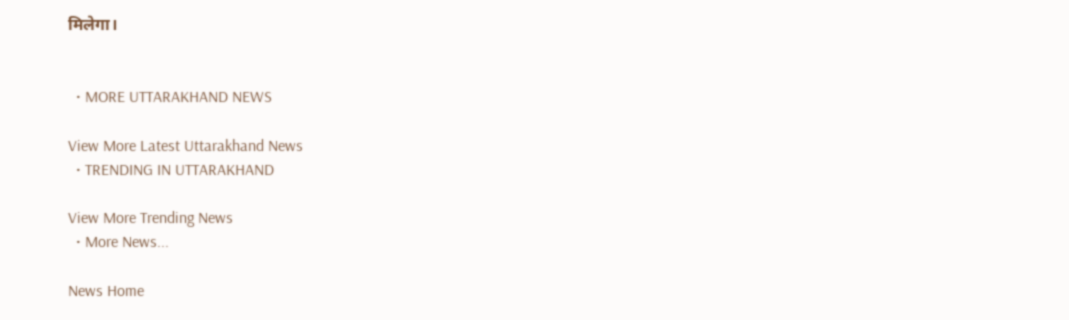मिलेगा।


  • MORE UTTARAKHAND NEWS

View More Latest Uttarakhand News
  • TRENDING IN UTTARAKHAND

View More Trending News
  • More News...

News Home